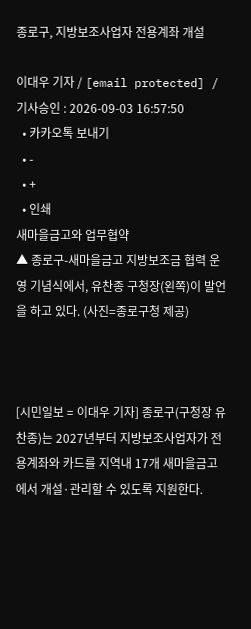종로구, 지방보조사업자 전용계좌 개설

이대우 기자 / [email protected] / 기사승인 : 2026-09-03 16:57:50
  • 카카오톡 보내기
  • -
  • +
  • 인쇄
새마을금고와 업무협약
▲ 종로구-새마을금고 지방보조금 협력 운영 기념식에서, 유찬종 구청장(왼쪽)이 발언을 하고 있다. (사진=종로구청 제공)



[시민일보 = 이대우 기자] 종로구(구청장 유찬종)는 2027년부터 지방보조사업자가 전용계좌와 카드를 지역내 17개 새마을금고에서 개설·관리할 수 있도록 지원한다.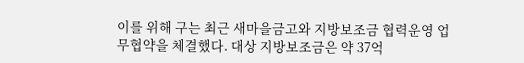이를 위해 구는 최근 새마을금고와 지방보조금 협력운영 업무협약을 체결했다. 대상 지방보조금은 약 37억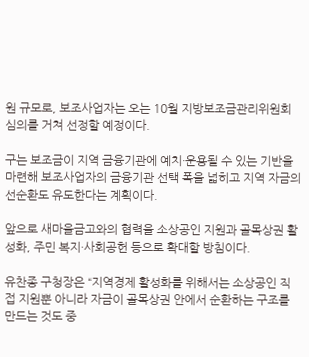원 규모로, 보조사업자는 오는 10월 지방보조금관리위원회 심의를 거쳐 선정할 예정이다.

구는 보조금이 지역 금융기관에 예치·운용될 수 있는 기반을 마련해 보조사업자의 금융기관 선택 폭을 넓히고 지역 자금의 선순환도 유도한다는 계획이다.

앞으로 새마을금고와의 협력을 소상공인 지원과 골목상권 활성화, 주민 복지·사회공헌 등으로 확대할 방침이다.

유찬종 구청장은 “지역경제 활성화를 위해서는 소상공인 직접 지원뿐 아니라 자금이 골목상권 안에서 순환하는 구조를 만드는 것도 중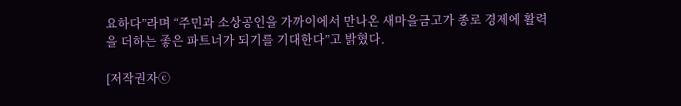요하다”라며 “주민과 소상공인을 가까이에서 만나온 새마을금고가 종로 경제에 활력을 더하는 좋은 파트너가 되기를 기대한다”고 밝혔다.

[저작권자ⓒ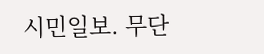시민일보. 무단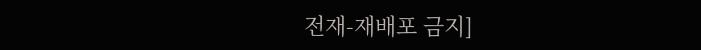전재-재배포 금지]